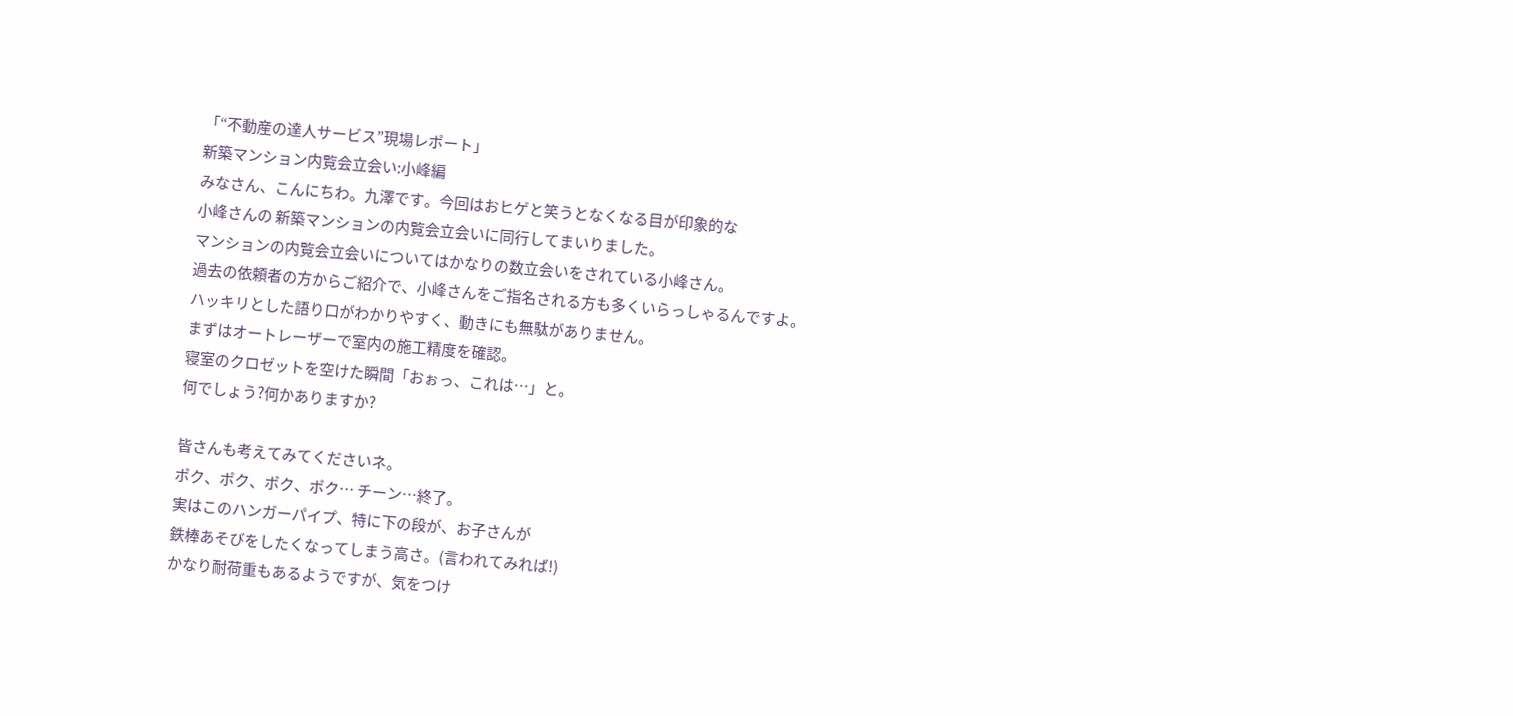「“不動産の達人サービス”現場レポート」
新築マンション内覧会立会い:小峰編
みなさん、こんにちわ。九澤です。今回はおヒゲと笑うとなくなる目が印象的な
小峰さんの 新築マンションの内覧会立会いに同行してまいりました。
マンションの内覧会立会いについてはかなりの数立会いをされている小峰さん。
過去の依頼者の方からご紹介で、小峰さんをご指名される方も多くいらっしゃるんですよ。
ハッキリとした語り口がわかりやすく、動きにも無駄がありません。
まずはオートレーザーで室内の施工精度を確認。
寝室のクロゼットを空けた瞬間「おぉっ、これは…」と。
何でしょう?何かありますか?

皆さんも考えてみてくださいネ。
ポク、ポク、ポク、ポク… チーン…終了。
実はこのハンガーパイプ、特に下の段が、お子さんが
鉄棒あそびをしたくなってしまう高さ。(言われてみれば!)
かなり耐荷重もあるようですが、気をつけ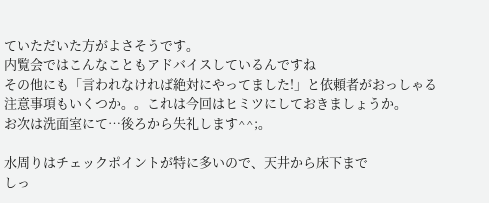ていただいた方がよさそうです。
内覧会ではこんなこともアドバイスしているんですね
その他にも「言われなければ絶対にやってました!」と依頼者がおっしゃる
注意事項もいくつか。。これは今回はヒミツにしておきましょうか。
お次は洗面室にて…後ろから失礼します^^;。

水周りはチェックポイントが特に多いので、天井から床下まで
しっ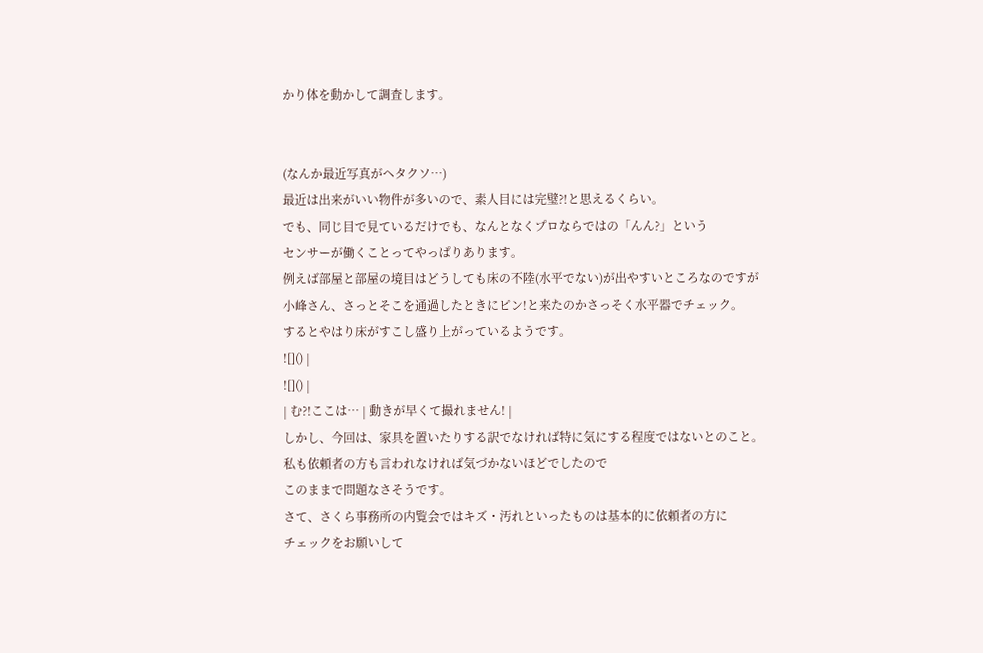かり体を動かして調査します。


(なんか最近写真がヘタクソ…)
最近は出来がいい物件が多いので、素人目には完璧?!と思えるくらい。
でも、同じ目で見ているだけでも、なんとなくプロならではの「んん?」という
センサーが働くことってやっぱりあります。
例えば部屋と部屋の境目はどうしても床の不陸(水平でない)が出やすいところなのですが
小峰さん、さっとそこを通過したときにピン!と来たのかさっそく水平器でチェック。
するとやはり床がすこし盛り上がっているようです。
![]() |
![]() |
| む?!ここは… | 動きが早くて撮れません! |
しかし、今回は、家具を置いたりする訳でなければ特に気にする程度ではないとのこと。
私も依頼者の方も言われなければ気づかないほどでしたので
このままで問題なさそうです。
さて、さくら事務所の内覧会ではキズ・汚れといったものは基本的に依頼者の方に
チェックをお願いして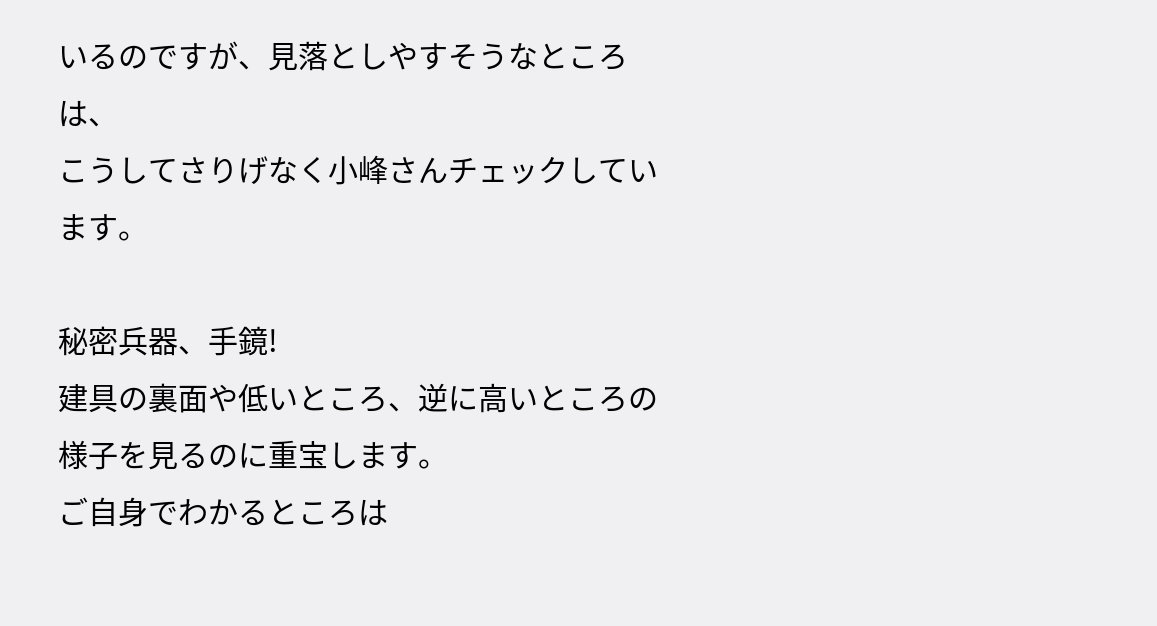いるのですが、見落としやすそうなところは、
こうしてさりげなく小峰さんチェックしています。

秘密兵器、手鏡!
建具の裏面や低いところ、逆に高いところの様子を見るのに重宝します。
ご自身でわかるところは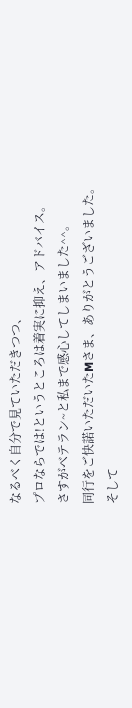なるべく自分で見ていただきつつ、
プロならでは!というところは着実に抑え、アドバイス。
さすがベテラン~と私まで感心してしまいました^^。
同行をご快諾いただいたMさま、ありがとうございました。
そして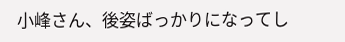小峰さん、後姿ばっかりになってし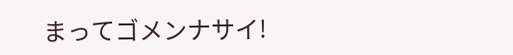まってゴメンナサイ!